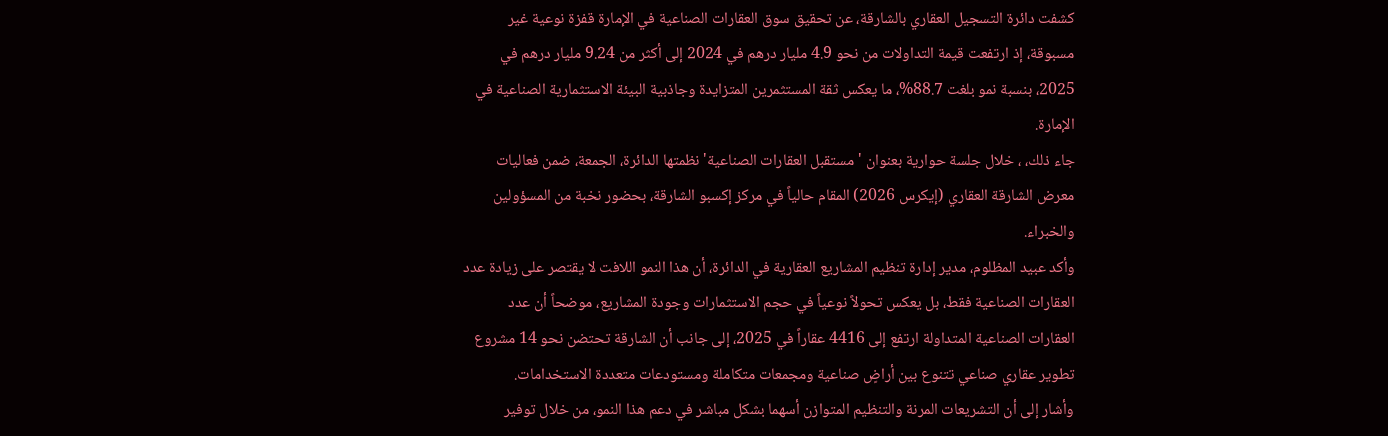كشفت دائرة التسجيل العقاري بالشارقة، عن تحقيق سوق العقارات الصناعية في الإمارة قفزة نوعية غير مسبوقة، إذ ارتفعت قيمة التداولات من نحو 4.9 مليار درهم في 2024 إلى أكثر من 9.24 مليار درهم في 2025، بنسبة نمو بلغت 88.7%، ما يعكس ثقة المستثمرين المتزايدة وجاذبية البيئة الاستثمارية الصناعية في الإمارة.
جاء ذلك، ، خلال جلسة حوارية بعنوان 'مستقبل العقارات الصناعية' نظمتها الدائرة، الجمعة، ضمن فعاليات معرض الشارقة العقاري (إيكرس 2026) المقام حالياً في مركز إكسبو الشارقة، بحضور نخبة من المسؤولين والخبراء.
وأكد عبيد المظلوم، مدير إدارة تنظيم المشاريع العقارية في الدائرة، أن هذا النمو اللافت لا يقتصر على زيادة عدد العقارات الصناعية فقط، بل يعكس تحولاً نوعياً في حجم الاستثمارات وجودة المشاريع، موضحاً أن عدد العقارات الصناعية المتداولة ارتفع إلى 4416 عقاراً في 2025، إلى جانب أن الشارقة تحتضن نحو 14 مشروع تطوير عقاري صناعي تتنوع بين أراضٍ صناعية ومجمعات متكاملة ومستودعات متعددة الاستخدامات.
وأشار إلى أن التشريعات المرنة والتنظيم المتوازن أسهما بشكل مباشر في دعم هذا النمو، من خلال توفير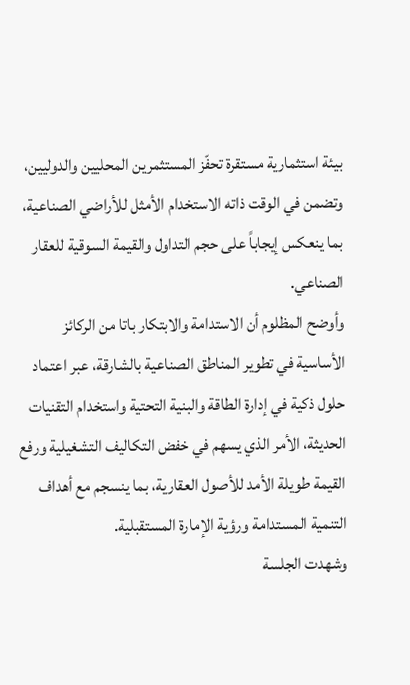بيئة استثمارية مستقرة تحفّز المستثمرين المحليين والدوليين، وتضمن في الوقت ذاته الاستخدام الأمثل للأراضي الصناعية، بما ينعكس إيجاباً على حجم التداول والقيمة السوقية للعقار الصناعي.
وأوضح المظلوم أن الاستدامة والابتكار باتا من الركائز الأساسية في تطوير المناطق الصناعية بالشارقة، عبر اعتماد حلول ذكية في إدارة الطاقة والبنية التحتية واستخدام التقنيات الحديثة، الأمر الذي يسهم في خفض التكاليف التشغيلية ورفع القيمة طويلة الأمد للأصول العقارية، بما ينسجم مع أهداف التنمية المستدامة ورؤية الإمارة المستقبلية.
وشهدت الجلسة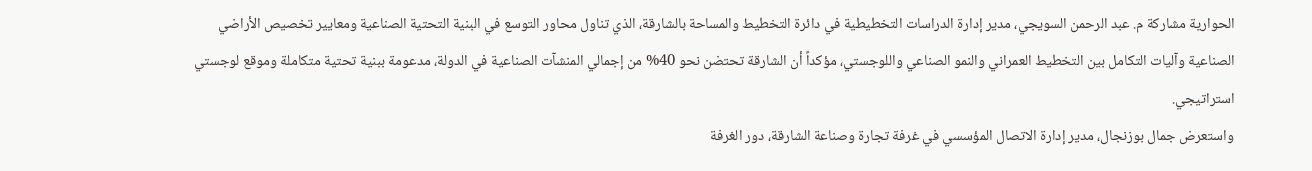الحوارية مشاركة م. عبد الرحمن السويجي، مدير إدارة الدراسات التخطيطية في دائرة التخطيط والمساحة بالشارقة، الذي تناول محاور التوسع في البنية التحتية الصناعية ومعايير تخصيص الأراضي الصناعية وآليات التكامل بين التخطيط العمراني والنمو الصناعي واللوجستي، مؤكداً أن الشارقة تحتضن نحو 40% من إجمالي المنشآت الصناعية في الدولة، مدعومة ببنية تحتية متكاملة وموقع لوجستي استراتيجي.
واستعرض جمال بوزنجال، مدير إدارة الاتصال المؤسسي في غرفة تجارة وصناعة الشارقة، دور الغرفة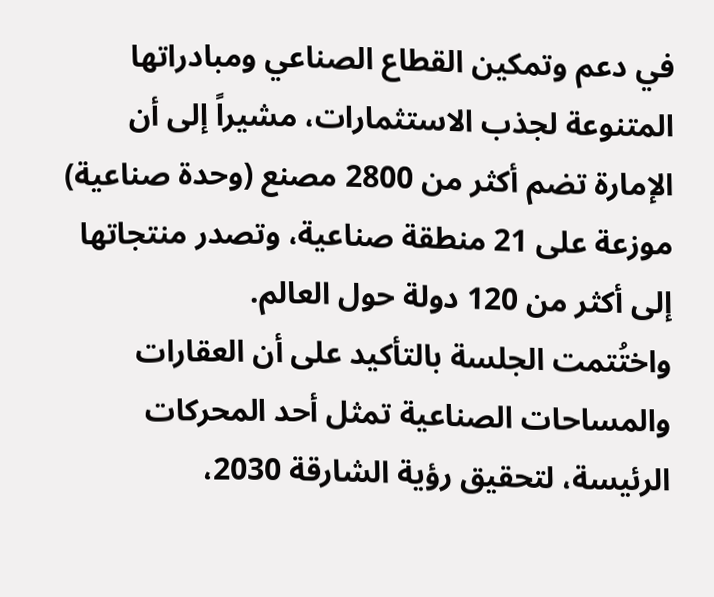في دعم وتمكين القطاع الصناعي ومبادراتها المتنوعة لجذب الاستثمارات، مشيراً إلى أن الإمارة تضم أكثر من 2800 مصنع (وحدة صناعية) موزعة على 21 منطقة صناعية، وتصدر منتجاتها إلى أكثر من 120 دولة حول العالم.
واختُتمت الجلسة بالتأكيد على أن العقارات والمساحات الصناعية تمثل أحد المحركات الرئيسة، لتحقيق رؤية الشارقة 2030،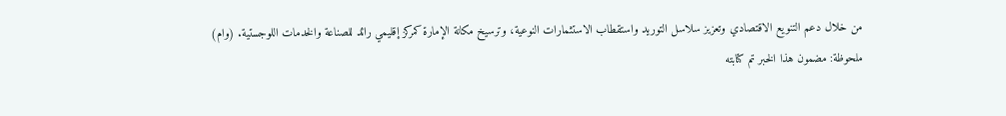من خلال دعم التنويع الاقتصادي وتعزيز سلاسل التوريد واستقطاب الاستثمارات النوعية، وترسيخ مكانة الإمارة كمركز إقليمي رائد للصناعة والخدمات اللوجستية. (وام)
ملحوظة: مضمون هذا الخبر تم كتابته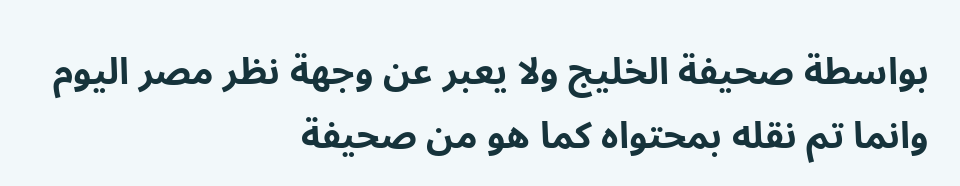بواسطة صحيفة الخليج ولا يعبر عن وجهة نظر مصر اليوم وانما تم نقله بمحتواه كما هو من صحيفة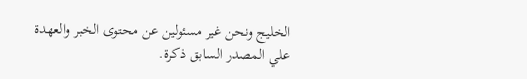الخليج ونحن غير مسئولين عن محتوى الخبر والعهدة علي المصدر السابق ذكرة.